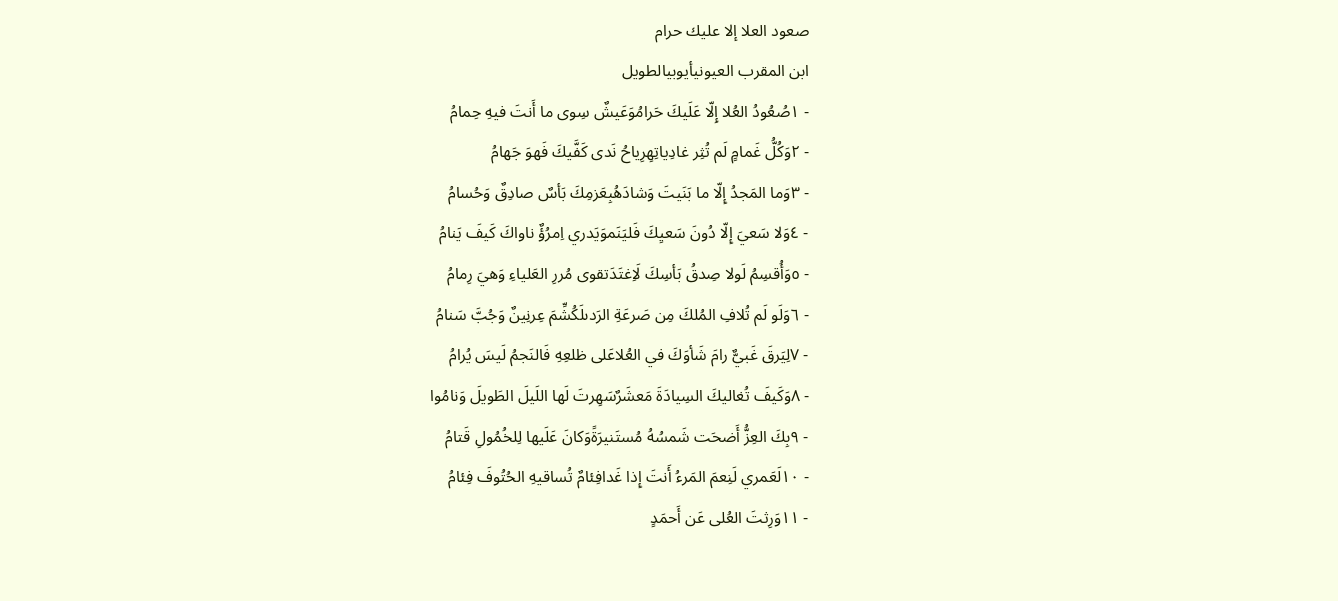صعود العلا إلا عليك حرام
ابن المقرب العيونيأيوبيالطويل
- ١صُعُودُ العُلا إِلّا عَلَيكَ حَرامُوَعَيشٌ سِوى ما أَنتَ فيهِ حِمامُ
- ٢وَكُلُّ غَمامٍ لَم تُثِر غادِياتِهِرِياحُ نَدى كَفَّيكَ فَهوَ جَهامُ
- ٣وَما المَجدُ إِلّا ما بَنَيتَ وَشادَهُبِعَزمِكَ بَأسٌ صادِقٌ وَحُسامُ
- ٤وَلا سَعيَ إِلّا دُونَ سَعيِكَ فَليَنَموَيَدري اِمرُؤٌ ناواكَ كَيفَ يَنامُ
- ٥وَأُقسِمُ لَولا صِدقُ بَأسِكَ لَاِغتَدَتقوى مُررِ العَلياءِ وَهيَ رِمامُ
- ٦وَلَو لَم تُلافِ المُلكَ مِن صَرعَةِ الرَدىلَكُشِّمَ عِرنِينٌ وَجُبَّ سَنامُ
- ٧لِيَرقَ غَبيٌّ رامَ شَأوَكَ في العُلاعَلى ظلعِهِ فَالنَجمُ لَيسَ يُرامُ
- ٨وَكَيفَ تُغاليكَ السِيادَةَ مَعشَرٌسَهِرتَ لَها اللَيلَ الطَويلَ وَنامُوا
- ٩بِكَ العِزُّ أَضحَت شَمسُهُ مُستَنيرَةًوَكانَ عَلَيها لِلخُمُولِ قَتامُ
- ١٠لَعَمري لَنِعمَ المَرءُ أَنتَ إِذا غَدافِئامٌ تُساقيهِ الحُتُوفَ فِئامُ
- ١١وَرِثتَ العُلى عَن أَحمَدٍ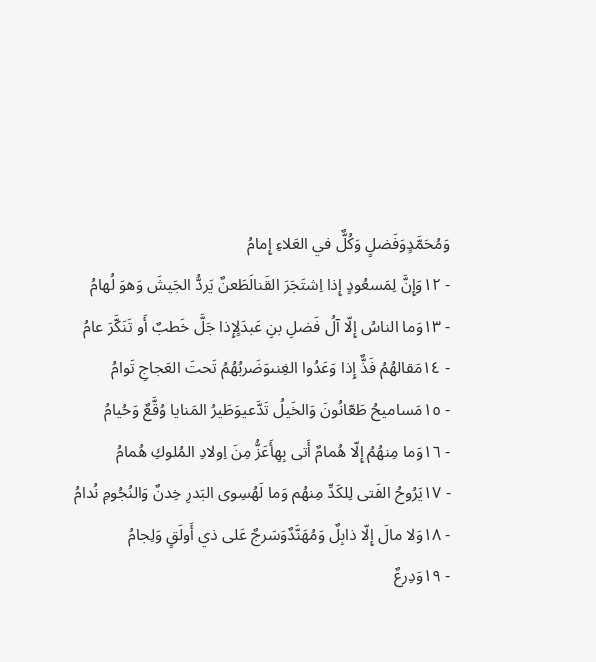وَمُحَمَّدٍوَفَضلٍ وَكُلٌّ في العَلاءِ إِمامُ
- ١٢وَإِنَّ لِمَسعُودٍ إِذا اِشتَجَرَ القَنالَطَعنٌ يَردُّ الجَيشَ وَهوَ لُهامُ
- ١٣وَما الناسُ إِلّا آلُ فَضلِ بنِ عَبدَلٍإِذا جَلَّ خَطبٌ أَو تَنَكَّرَ عامُ
- ١٤مَقالهُمُ فَذٌّ إِذا وَعَدُوا الغِنىوَضَربُهُمُ تَحتَ العَجاجِ تَوامُ
- ١٥مَساميحُ طَعّانُونَ وَالخَيلُ تَدَّعيوَطَيرُ المَنايا وُقَّعٌ وَحُيامُ
- ١٦وَما مِنهُمُ إِلّا هُمامٌ أَتى بِهِأَعَزُّ مِنَ اِولادِ المُلوكِ هُمامُ
- ١٧يَرُوحُ الفَتى لِلكَدِّ مِنهُم وَما لَهُسِوى البَدرِ خِدنٌ وَالنُجُومِ نُدامُ
- ١٨وَلا مالَ إِلّا ذابِلٌ وَمُهَنَّدٌوَسَرجٌ عَلى ذي أَولَقٍ وَلِجامُ
- ١٩وَدِرعٌ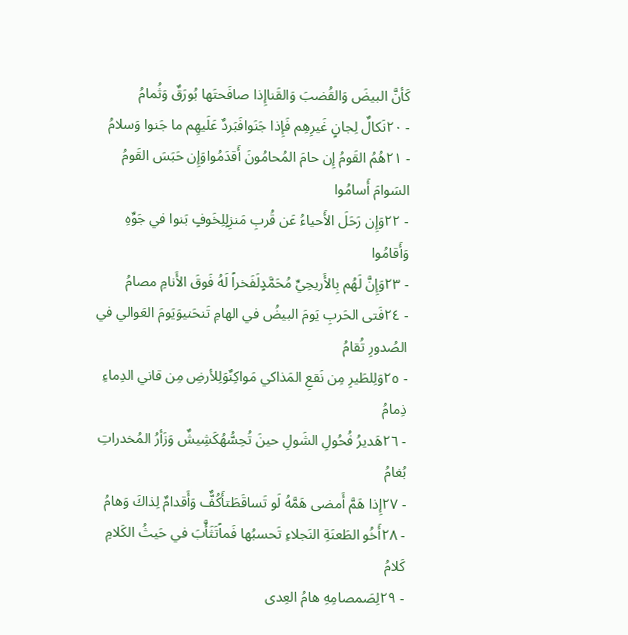كَأنَّ البيضَ وَالقُضبَ وَالقَناإِذا صافَحتَها بُورَقٌ وَثُمامُ
- ٢٠نَكالٌ لِجانٍ غَيرِهِم فَإِذا جَنَوافَبَردٌ عَلَيهِم ما جَنوا وَسلامُ
- ٢١هُمُ القَومُ إِن حامَ المُحامُونَ أَقدَمُواوَإِن حَبَسَ القَومُ السَوامَ أَسامُوا
- ٢٢وَإِن رَحَلَ الأَحياءُ عَن قُربِ مَنزِلٍلِخَوفٍ بَنوا في جَوِّهِ وَأَقامُوا
- ٢٣وَإِنَّ لَهُم بِالأَريحِيِّ مُحَمَّدٍلَفَخراً لَهُ فَوقَ الأَنامِ مصامُ
- ٢٤فَتى الحَربِ يَومَ البيضُ في الهامِ تَنحَنيوَيَومَ العَوالي في الصُدورِ تُقامُ
- ٢٥وَلِلطَيرِ مِن نَقعِ المَذاكي مَواكِنٌوَلِلأرضِ مِن قاني الدِماءِ ذِمامُ
- ٢٦هَديرُ فُحُولِ الشَولِ حينَ تُحِسُّهُكَشِيشٌ وَزَأرُ المُخدراتِ بُغامُ
- ٢٧إِذا هَمَّ أَمضى هَمَّهُ لَو تَساقَطَتأَكُفٌّ وَأَقدامٌ لِذاكَ وَهامُ
- ٢٨أَخُو الطَعنَةِ النَجلاءِ تَحسبُها فَماًتَثَأَّبَ في حَيثُ الكَلامِ كَلامُ
- ٢٩لِصَمصامِهِ هامُ العِدى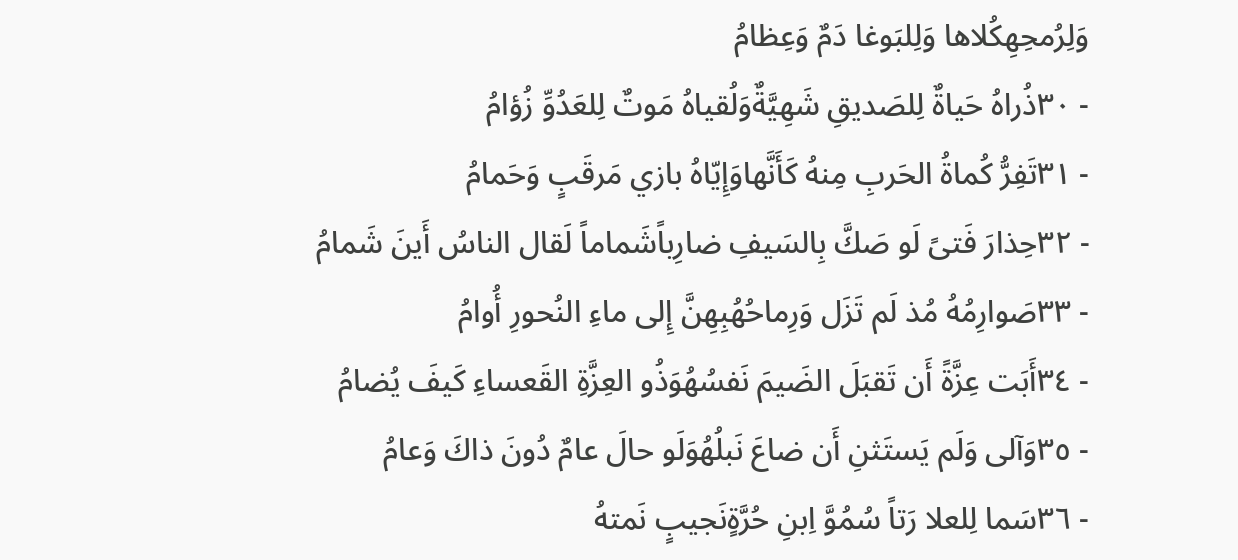وَلِرُمحِهِكُلاها وَلِلبَوغا دَمٌ وَعِظامُ
- ٣٠ذُراهُ حَياةٌ لِلصَديقِ شَهِيَّةٌوَلُقياهُ مَوتٌ لِلعَدُوِّ زُؤامُ
- ٣١تَفِرُّ كُماةُ الحَربِ مِنهُ كَأَنَّهاوَإِيّاهُ بازي مَرقَبٍ وَحَمامُ
- ٣٢حِذارَ فَتىً لَو صَكَّ بِالسَيفِ ضارِباًشَماماً لَقال الناسُ أَينَ شَمامُ
- ٣٣صَوارِمُهُ مُذ لَم تَزَل وَرِماحُهُبِهِنَّ إِلى ماءِ النُحورِ أُوامُ
- ٣٤أَبَت عِزَّةً أَن تَقبَلَ الضَيمَ نَفسُهُوَذُو العِزَّةِ القَعساءِ كَيفَ يُضامُ
- ٣٥وَآلى وَلَم يَستَثنِ أَن ضاعَ نَبلُهُوَلَو حالَ عامٌ دُونَ ذاكَ وَعامُ
- ٣٦سَما لِلعلا رَتاً سُمُوَّ اِبنِ حُرَّةٍنَجيبٍ نَمتهُ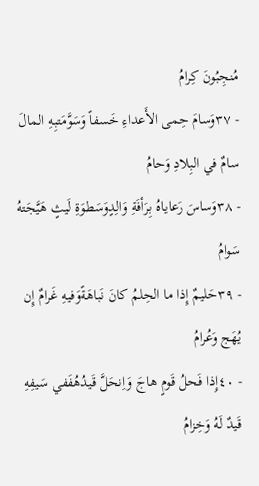مُنجِبُونَ كِرامُ
- ٣٧وَسامَ حِمى الأَعداءِ خَسفاً وَسَوَّمَتبِهِ المالَ سامٌ في البِلادِ وَحامُ
- ٣٨وَساسَ رَعاياهُ بِرَأفَةِ وَالِدٍوَسَطوَةِ لَيثٍ هَيَّجَتهُ سَوامُ
- ٣٩حَليمٌ إِذا ما الحِلمُ كانَ نَباهَةًوَفيهِ غَرامٌ إِن يُهَج وَعُرامُ
- ٤٠إِذا فَحلُ قَومٍ هاجَ وَاِنحَلَّ قَيدُهُفَفي سَيفِهِ قَيدٌ لَهُ وَخِزامُ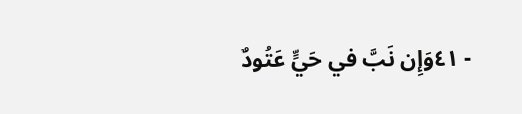- ٤١وَإِن نَبَّ في حَيٍّ عَتُودٌ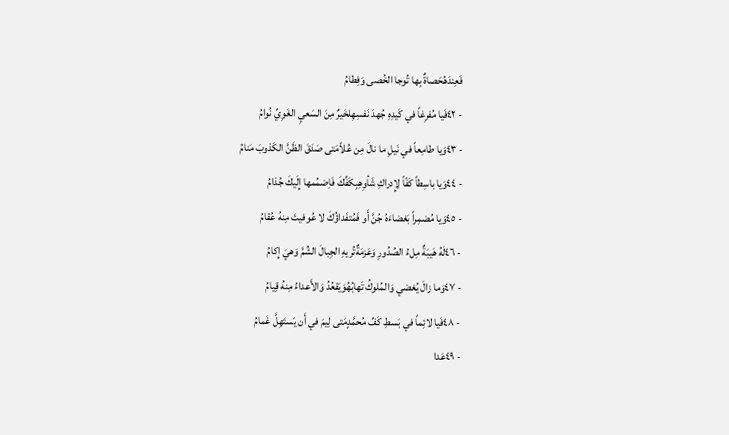فَعِندَهُحَصاةٌ بِها تُوجا الخُصى وَفِطامُ
- ٤٢فَيا مُفرِغاً في كَيدِهِ جُهدَ نَفسِهِلخَيرٌ مِنَ السَعيِ الغَوِيِّ نُوامُ
- ٤٣وَيا طامِعاً في نَيلِ ما نالَ مِن عُلاًمَتى صَدَقَ الظَنَّ الكَذوبَ مَنامُ
- ٤٤وَيا باسِطاً كَفّاً لِإِدراكِ شَأوِهِبِكَفِّكَ فَاِضمُمها إِلَيكَ جُذامُ
- ٤٥وَيا مُضمِراً بَغضاءَهُ جُنَّ أَو فَمُتفَداؤُكَ لا عُوفيتَ مِنهُ عُقامُ
- ٤٦لَهُ هَيبَةٌ مِلءُ الصُدُورِ وَعَزمَةٌتُريهِ الجِبالَ الشُمَّ وَهيَ إِكامُ
- ٤٧وَما زالَ يُغضي وَالمُلوكُ تَهابُهُوَيَقعُدُ وَالأَعداءُ مِنهُ قِيامُ
- ٤٨فَيا لائِماً في بَسطِ كَفِّ مُحمَّدٍمَتى لِيمَ في أَن يَستَهِلَّ غَمامُ
- ٤٩عَدا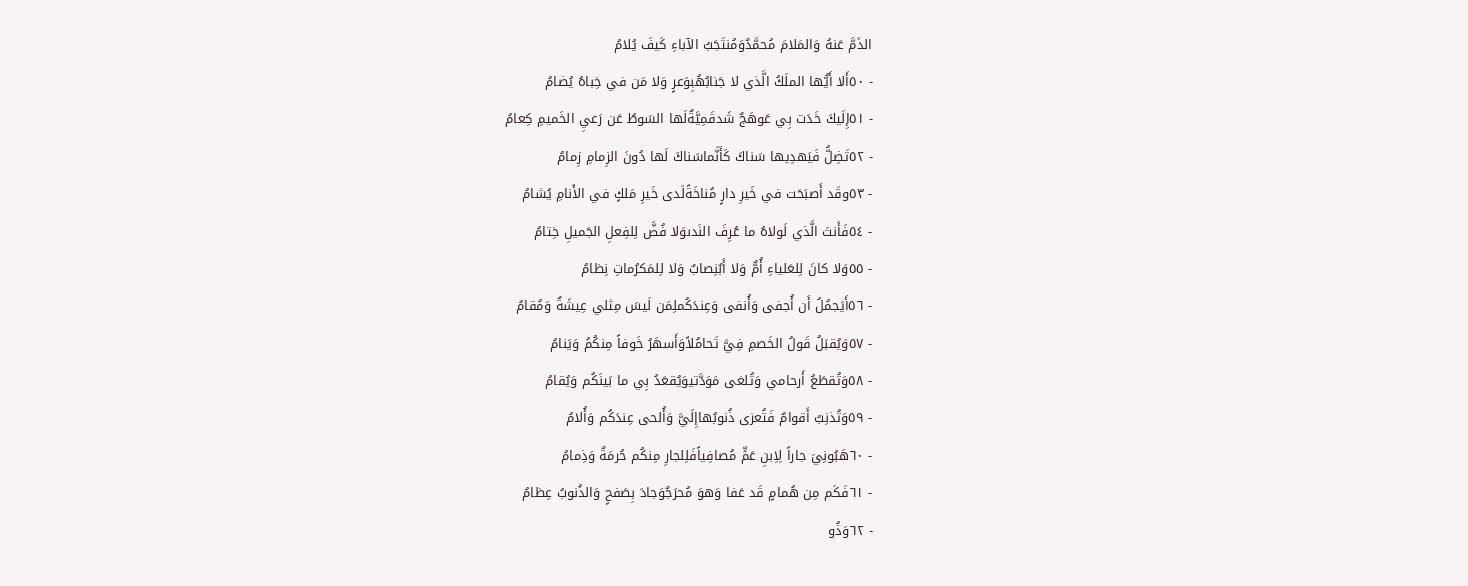الذَمَّ عَنهُ وَالمَلامَ مُحمَّدٌوَمُنتَجَبُ الآباءِ كَيفَ يُلامُ
- ٥٠أَلا أَيُّها الملَكُ الَّذي لا جَنابُهُبِوَعرٍ وَلا مَن في خِباهُ يُضامُ
- ٥١إِلَيكَ خَدَت بِي عَوهَجٌ شَدقَمِيَّةٌلَها السَوطُ عَن رَعيِ الخَميمِ كِعامُ
- ٥٢تَضِلُّ فَيَهدِيها سَناكَ كَأَنَّماسَناكَ لَها دُونَ الزِمامِ زِمامُ
- ٥٣وقَد أَصبَحَت في خَيرِ دارٍ مُناخَةًلَدى خَيرِ مَلكٍ في الأَنامِ يُشامُ
- ٥٤فَأَنتَ الَّذي لَولاهُ ما عُرِفَ النَدىوَلا فُضَّ لِلفِعلِ الجَميلِ خِتامُ
- ٥٥وَلا كانَ لِلعَلياءِ أُمٌّ وَلا أَبٌنِصابٌ وَلا لِلمَكرُماتِ نِظامُ
- ٥٦أَيَجمُلُ أَن أُجفى وَأُنفى وَعِندَكُملِمَن لَيسَ مِثلي عِيشَةٌ وَمُقامُ
- ٥٧وَيُقبَلُ قَولُ الخَصمِ فِيَّ تَحامُلاًوَأَسهَرُ خَوفاً مِنكُمُ وَيَنامُ
- ٥٨وَتُقطَعُ أَرحامي وَتُلغى مَوَدَّتيوَيُقعَدُ بِي ما بَينَكُم وَيُقامُ
- ٥٩وَتُذنِبُ أَقوامٌ فَتُعزى ذُنوبُهاإِلَيَّ وَأُلحى عِندَكُم وَأُلامُ
- ٦٠هَبُونِيَ جاراً لِاِبنِ عَمٍّ مُصافِياًفَلِلجارِ مِنكُم حُرمَةٌ وَذِمامُ
- ٦١فَكَم مِن هُمامٍ قَد عَفا وَهوَ مُحرَجٌوَجادَ بِصَفحٍ وَالذُنوبُ عِظامُ
- ٦٢وَذُو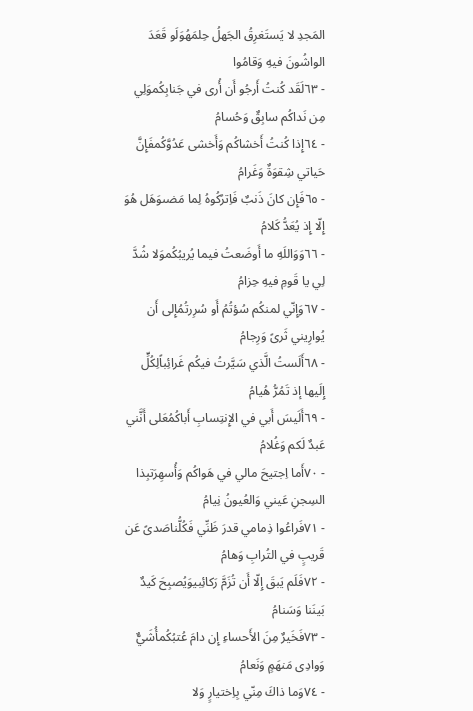المَجدِ لا يَستَغرِقُ الجَهلُ حِلمَهُوَلَو قَعَدَ الواشُونَ فيهِ وَقامُوا
- ٦٣لَقَد كُنتُ أَرجُو أَن أُرى في جَنابِكُموَلِي مِن نَداكُم سابِقٌ وَحُسامُ
- ٦٤إِذا كُنتُ أَخشاكُم وَأَخشى عَدُوَّكُمفَإِنَّ حَياتي شِقوَةٌ وَغَرامُ
- ٦٥فَإِن كانَ ذَنبٌ فَاِترُكُوهُ لِما مَضىوَهَل هُوَ إِلّا إِذ يُعَدُّ كَلامُ
- ٦٦وَوَاللَهِ ما أَوضَعتُ فيما يُريبُكُموَلا شُدَّ لِي يا قَومِ فيهِ حِزامُ
- ٦٧وَإِنّي لمنكُم سُؤتُمُ أَو سُرِرتُمُإِلى أَن يُوارِيني ثَرىً وَرِجامُ
- ٦٨أَلَستُ الَّذي سَيَّرتُ فيكُم غَرائِباًلِكُلٍّ إِلَيها إذ تَمُرُّ هُيامُ
- ٦٩أَلَيسَ أَبي في الإِنتِسابِ أَباكُمُعَلى أَنَّني عَبدٌ لَكم وَغُلامُ
- ٧٠أَما اِجتيحَ مالي في هَواكُم وَأُسهِرَتبِذا السِجنِ عَيني وَالعُيونُ نِيامُ
- ٧١فَراعُوا ذِمامي قدرَ ظَنِّي فَكُلُّناصَدىً عَن قَريبٍ في التُرابِ وَهامُ
- ٧٢فَلَم يَبقَ إِلّا أَن تُزَمَّ رَكائِبيوَيُصبِحَ كَيدٌ بَينَنا وَسَنامُ
- ٧٣فَخَيرٌ مِنَ الأَحساءِ إِن دامَ عُتبُكُمأُشَيٌّ وَوادِى مَنهَمٍ وَنَعامُ
- ٧٤وَما ذاكَ مِنّي بِاِختيارٍ وَلا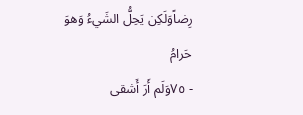رِضاًوَلَكِن يَحِلُّ الشَيءُ وَهوَ حَرامُ
- ٧٥وَلَم أَرَ أَشقى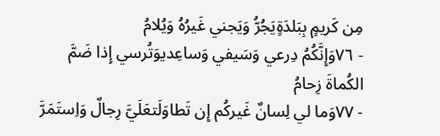مِن كَريمٍ بِبَلدَةٍيَجُرُّ وَيَجني غَيرُهُ وَيُلامُ
- ٧٦وَإِنَّكُمُ دِرعي وَسَيفي وَساعِديوَتُرسي إِذا ضَمَّ الكُماةَ زِحامُ
- ٧٧وَما لي لِسانٌ غَيركُم إِن تَطاوَلَتعَلَيَّ رِجالٌ وَاِستَمَرَّ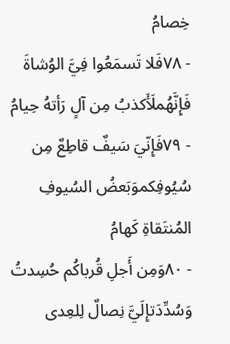خِصامُ
- ٧٨فَلا تَسمَعُوا فِيَّ الوُشاةَ فَإِنَّهُملَأَكذبُ مِن آلٍ رَأتهُ حِيامُ
- ٧٩فَإِنّيَ سَيفٌ قاطِعٌ مِن سُيُوفِكموَبَعضُ السُيوفِ المُنتَقاةِ كَهامُ
- ٨٠وَمِن أَجلِ قُرباكُم حُسِدتُ وَسُدِّدَتإِلَيَّ نِصالٌ لِلعِدى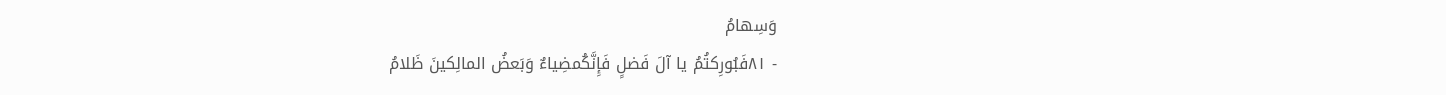وَسِهامُ
- ٨١فَبُورِكتُمُ يا آلَ فَضلٍ فَإِنَّكُمضِياءٌ وَبَعضُ المالِكينَ ظَلامُ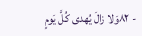- ٨٢وَلا زالَ يُهدى كُلَّ يَومٍ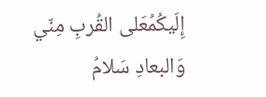إِلَيكُمُعَلى القُربِ مِنّي وَالبعادِ سَلامُ